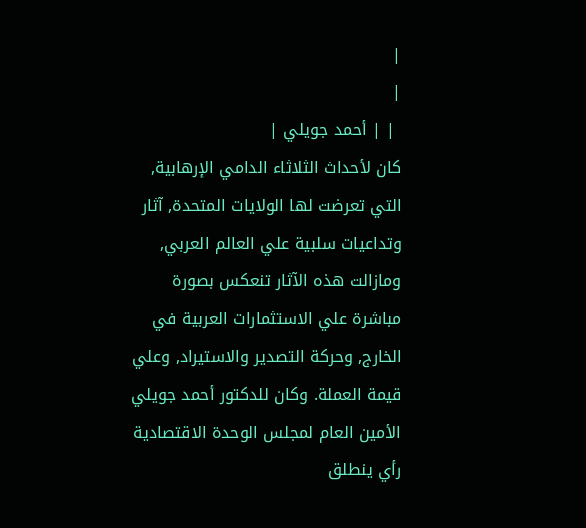|
|
 | | أحمد جويلي |
كان لأحداث الثلاثاء الدامي الإرهابية, التي تعرضت لها الولايات المتحدة, آثار وتداعيات سلبية علي العالم العربي, ومازالت هذه الآثار تنعكس بصورة مباشرة علي الاستثمارات العربية في الخارج, وحركة التصدير والاستيراد, وعلي قيمة العملة. وكان للدكتور أحمد جويلي الأمين العام لمجلس الوحدة الاقتصادية رأي ينطلق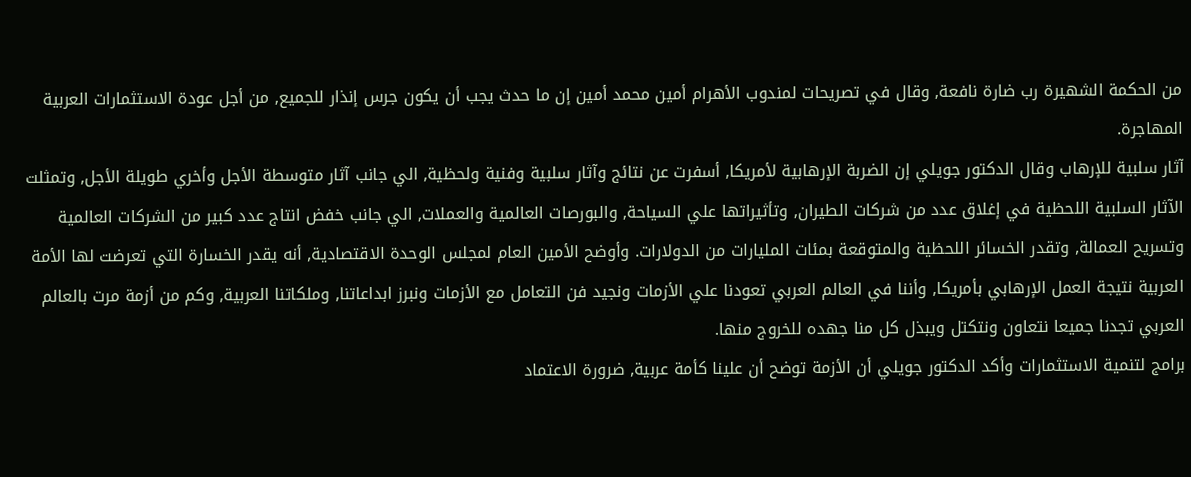من الحكمة الشهيرة رب ضارة نافعة, وقال في تصريحات لمندوب الأهرام أمين محمد أمين إن ما حدث يجب أن يكون جرس إنذار للجميع, من أجل عودة الاستثمارات العربية المهاجرة.
آثار سلبية للإرهاب وقال الدكتور جويلي إن الضربة الإرهابية لأمريكا, أسفرت عن نتائج وآثار سلبية وفنية ولحظية, الي جانب آثار متوسطة الأجل وأخري طويلة الأجل, وتمثلت الآثار السلبية اللحظية في إغلاق عدد من شركات الطيران, وتأثيراتها علي السياحة, والبورصات العالمية والعملات, الي جانب خفض انتاج عدد كبير من الشركات العالمية وتسريح العمالة, وتقدر الخسائر اللحظية والمتوقعة بمئات المليارات من الدولارات. وأوضح الأمين العام لمجلس الوحدة الاقتصادية, أنه يقدر الخسارة التي تعرضت لها الأمة العربية نتيجة العمل الإرهابي بأمريكا, وأننا في العالم العربي تعودنا علي الأزمات ونجيد فن التعامل مع الأزمات ونبرز ابداعاتنا, وملكاتنا العربية, وكم من أزمة مرت بالعالم العربي تجدنا جميعا نتعاون ونتكتل ويبذل كل منا جهده للخروج منها.
برامج لتنمية الاستثمارات وأكد الدكتور جويلي أن الأزمة توضح أن علينا كأمة عربية, ضرورة الاعتماد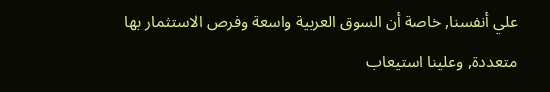علي أنفسنا, خاصة أن السوق العربية واسعة وفرص الاستثمار بها متعددة, وعلينا استيعاب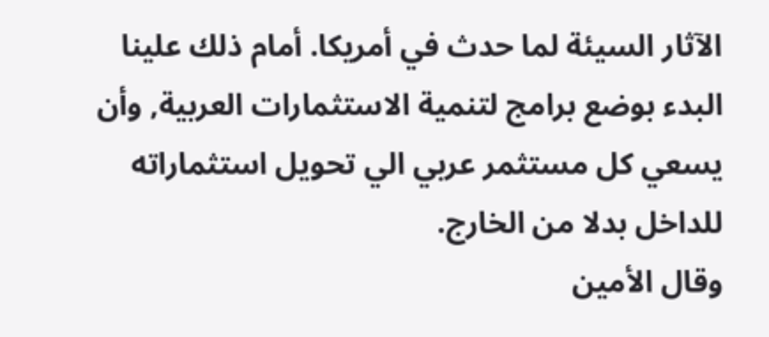الآثار السيئة لما حدث في أمريكا. أمام ذلك علينا البدء بوضع برامج لتنمية الاستثمارات العربية, وأن يسعي كل مستثمر عربي الي تحويل استثماراته للداخل بدلا من الخارج.
وقال الأمين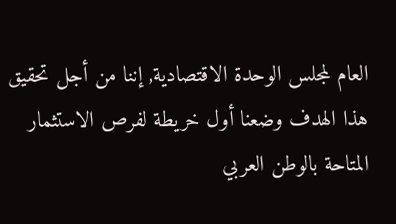العام لمجلس الوحدة الاقتصادية, إننا من أجل تحقيق هذا الهدف وضعنا أول خريطة لفرص الاستثمار المتاحة بالوطن العربي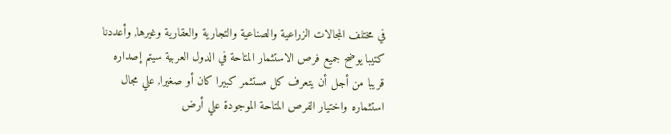في مختلف المجالات الزراعية والصناعية والتجارية والعقارية وغيرها, وأعددنا كتيبا يوضح جميع فرص الاستثمار المتاحة في الدول العربية سيتم إصداره قريبا من أجل أن يتعرف كل مستثمر كبيرا كان أو صغيرا, علي مجال استثماره واختيار الفرص المتاحة الموجودة علي أرض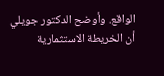الواقع. وأوضح الدكتور جويلي أن الخريطة الاستثمارية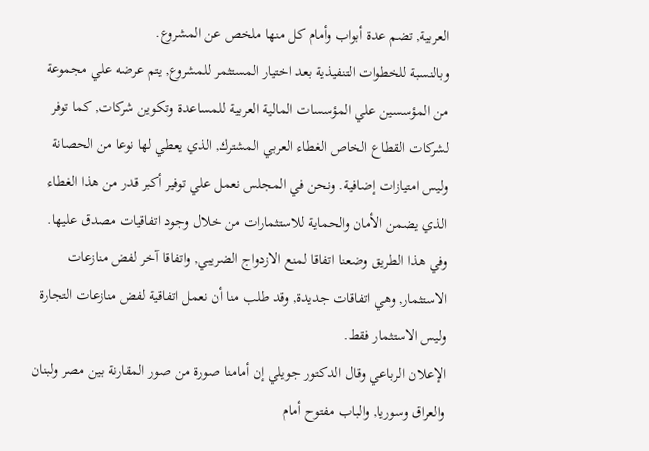العربية, تضم عدة أبواب وأمام كل منها ملخص عن المشروع.
وبالنسبة للخطوات التنفيذية بعد اختيار المستثمر للمشروع, يتم عرضه علي مجموعة من المؤسسين علي المؤسسات المالية العربية للمساعدة وتكوين شركات, كما توفر لشركات القطاع الخاص الغطاء العربي المشترك, الذي يعطي لها نوعا من الحصانة وليس امتيازات إضافية. ونحن في المجلس نعمل علي توفير أكبر قدر من هذا الغطاء الذي يضمن الأمان والحماية للاستثمارات من خلال وجود اتفاقيات مصدق عليها.
وفي هذا الطريق وضعنا اتفاقا لمنع الازدواج الضريبي, واتفاقا آخر لفض منازعات الاستثمار, وهي اتفاقات جديدة, وقد طلب منا أن نعمل اتفاقية لفض منازعات التجارة وليس الاستثمار فقط.
الإعلان الرباعي وقال الدكتور جويلي إن أمامنا صورة من صور المقارنة بين مصر ولبنان والعراق وسوريا, والباب مفتوح أمام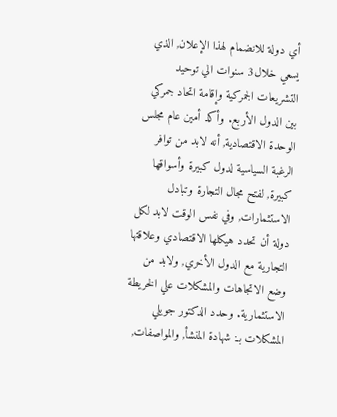أي دولة للانضمام لهذا الإعلان, الذي يسعي خلال3 سنوات الي توحيد التشريعات الجمركية وإقامة اتحاد جمركي بين الدول الأربع. وأكد أمين عام مجلس الوحدة الاقتصادية, أنه لابد من توافر الرغبة السياسية لدول كبيرة وأسواقها كبيرة, لفتح مجال التجارة وتبادل الاستثمارات, وفي نفس الوقت لابد لكل دولة أن تحدد هيكلها الاقتصادي وعلاقتها التجارية مع الدول الأخري, ولابد من وضع الاتجاهات والمشكلات علي الخريطة الاستثمارية. وحدد الدكتور جويلي المشكلات بـ: شهادة المنشأ, والمواصفات,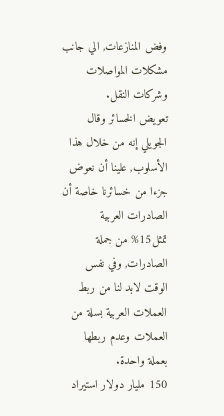وفض المنازعات, الي جانب مشكلات المواصلات وشركات النقل.
تعويض الخسائر وقال الجويلي إنه من خلال هذا الأسلوب, علينا أن نعوض جزءا من خسائرنا خاصة أن الصادرات العربية تمثل15% من جملة الصادرات, وفي نفس الوقت لابد لنا من ربط العملات العربية بسلة من العملات وعدم ربطها بعملة واحدة.
150 مليار دولار استيراد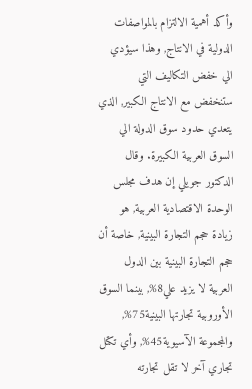وأكد أهمية الالتزام بالمواصفات الدولية في الانتاج, وهذا سيؤدي الي خفض التكاليف التي ستنخفض مع الانتاج الكبير, الذي يتعدي حدود سوق الدولة الي السوق العربية الكبيرة. وقال الدكتور جويلي إن هدف مجلس الوحدة الاقتصادية العربية, هو زيادة حجم التجارة البينية, خاصة أن حجم التجارة البينية بين الدول العربية لا يزيد علي8%, بينما السوق الأوروبية تجارتها البينية75%, والمجموعة الآسيوية45%, وأي تكتل تجاري آخر لا تقل تجارته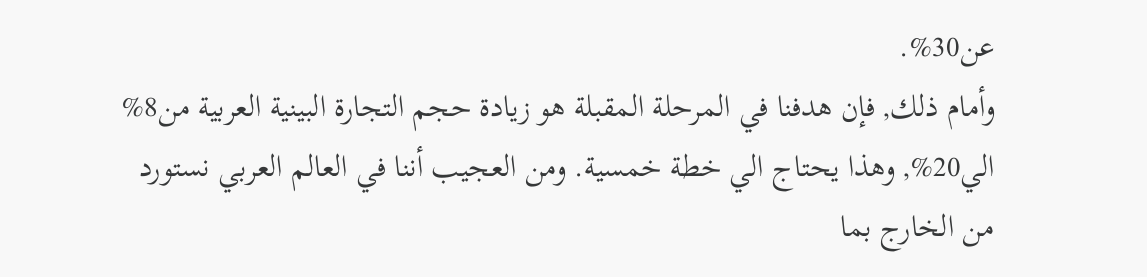عن30%.
وأمام ذلك, فإن هدفنا في المرحلة المقبلة هو زيادة حجم التجارة البينية العربية من8% الي20%, وهذا يحتاج الي خطة خمسية. ومن العجيب أننا في العالم العربي نستورد من الخارج بما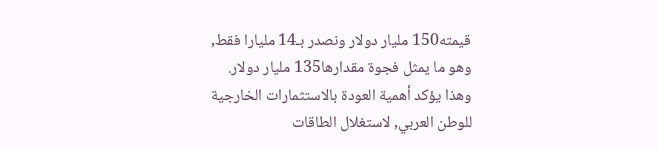قيمته150 مليار دولار ونصدر بـ14 مليارا فقط, وهو ما يمثل فجوة مقدارها135 مليار دولار.
وهذا يؤكد أهمية العودة بالاستثمارات الخارجية للوطن العربي, لاستغلال الطاقات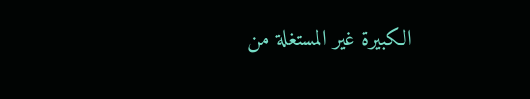الكبيرة غير المستغلة من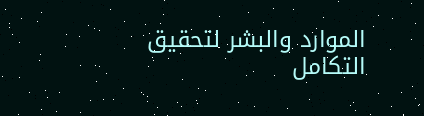الموارد والبشر لتحقيق التكامل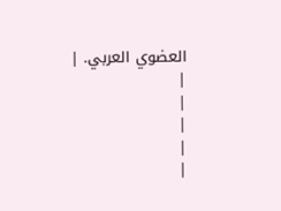العضوي العربي. |
|
|
|
|
|